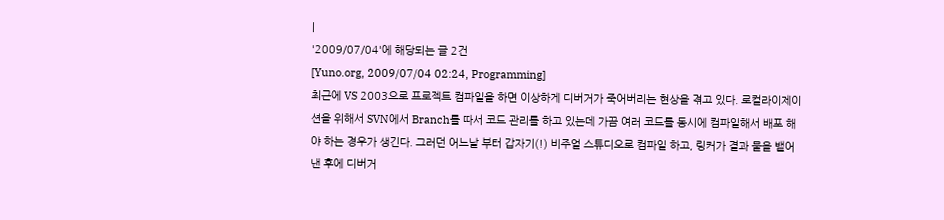|
'2009/07/04'에 해당되는 글 2건
[Yuno.org, 2009/07/04 02:24, Programming]
최근에 VS 2003으로 프로젝트 컴파일을 하면 이상하게 디버거가 죽어버리는 현상을 겪고 있다. 로컬라이제이션을 위해서 SVN에서 Branch를 따서 코드 관리를 하고 있는데 가끔 여러 코드를 동시에 컴파일해서 배포 해야 하는 경우가 생긴다. 그러던 어느날 부터 갑자기(!) 비주얼 스튜디오로 컴파일 하고, 링커가 결과 물을 뱉어 낸 후에 디버거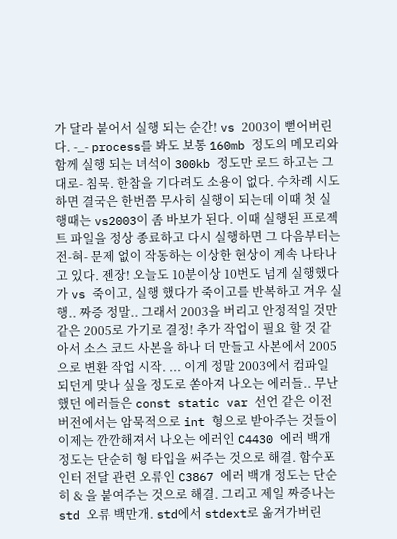가 달라 붙어서 실행 되는 순간! vs 2003이 뻗어버린다. -_- process를 봐도 보통 160mb 정도의 메모리와 함께 실행 되는 녀석이 300kb 정도만 로드 하고는 그대로- 침묵. 한참을 기다려도 소용이 없다. 수차례 시도 하면 결국은 한번쯤 무사히 실행이 되는데 이때 첫 실행때는 vs2003이 좀 바보가 된다. 이때 실행된 프로젝트 파일을 정상 종료하고 다시 실행하면 그 다음부터는 전-혀- 문제 없이 작동하는 이상한 현상이 계속 나타나고 있다. 젠장! 오늘도 10분이상 10번도 넘게 실행했다가 vs 죽이고, 실행 했다가 죽이고를 반복하고 겨우 실행.. 짜증 정말.. 그래서 2003을 버리고 안정적일 것만 같은 2005로 가기로 결정! 추가 작업이 필요 할 것 같아서 소스 코드 사본을 하나 더 만들고 사본에서 2005으로 변환 작업 시작. ... 이게 정말 2003에서 컴파일 되던게 맞나 싶을 정도로 쏟아져 나오는 에러들.. 무난했던 에러들은 const static var 선언 같은 이전 버전에서는 암묵적으로 int 형으로 받아주는 것들이 이제는 깐깐해져서 나오는 에러인 C4430 에러 백개 정도는 단순히 형 타입을 써주는 것으로 해결. 함수포인터 전달 관련 오류인 C3867 에러 백개 정도는 단순히 & 을 붙여주는 것으로 해결. 그리고 제일 짜증나는 std 오류 백만개. std에서 stdext로 옮겨가버린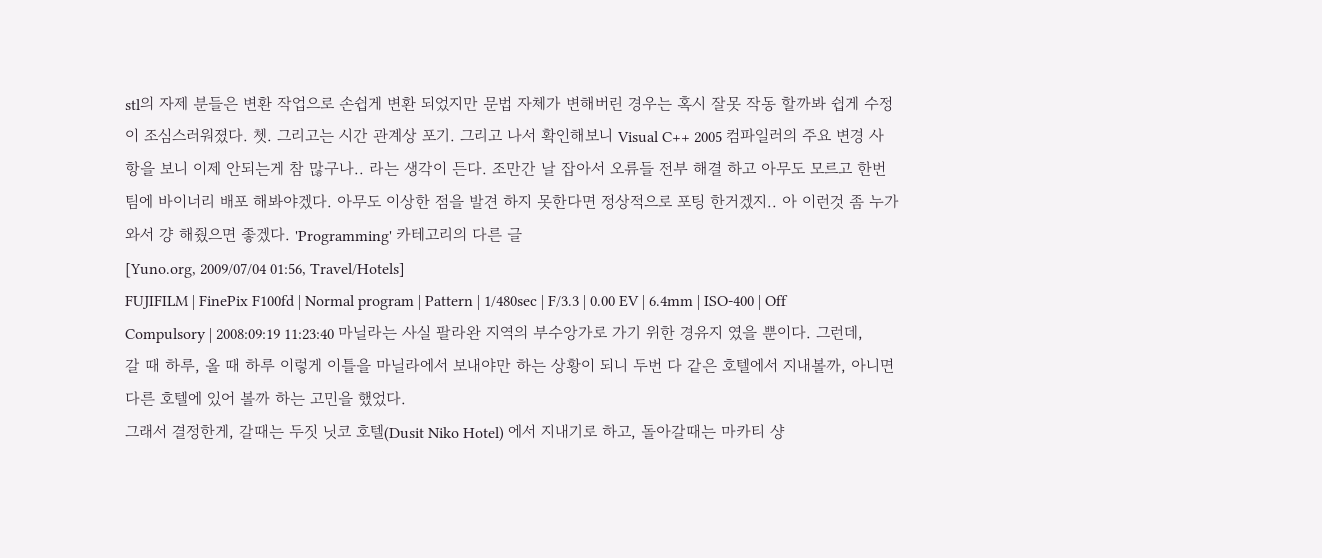stl의 자제 분들은 변환 작업으로 손쉽게 변환 되었지만 문법 자체가 변해버린 경우는 혹시 잘못 작동 할까봐 쉽게 수정이 조심스러워졌다. 쳇. 그리고는 시간 관계상 포기. 그리고 나서 확인해보니 Visual C++ 2005 컴파일러의 주요 변경 사항을 보니 이제 안되는게 참 많구나.. 라는 생각이 든다. 조만간 날 잡아서 오류들 전부 해결 하고 아무도 모르고 한번 팀에 바이너리 배포 해봐야겠다. 아무도 이상한 점을 발견 하지 못한다면 정상적으로 포팅 한거겠지.. 아 이런것 좀 누가 와서 걍 해줬으면 좋겠다. 'Programming' 카테고리의 다른 글
[Yuno.org, 2009/07/04 01:56, Travel/Hotels]
FUJIFILM | FinePix F100fd | Normal program | Pattern | 1/480sec | F/3.3 | 0.00 EV | 6.4mm | ISO-400 | Off Compulsory | 2008:09:19 11:23:40 마닐라는 사실 팔라완 지역의 부수앙가로 가기 위한 경유지 였을 뿐이다. 그런데, 갈 때 하루, 올 때 하루 이렇게 이틀을 마닐라에서 보내야만 하는 상황이 되니 두번 다 같은 호텔에서 지내볼까, 아니면 다른 호텔에 있어 볼까 하는 고민을 했었다.
그래서 결정한게, 갈때는 두짓 닛코 호텔(Dusit Niko Hotel) 에서 지내기로 하고, 돌아갈때는 마카티 샹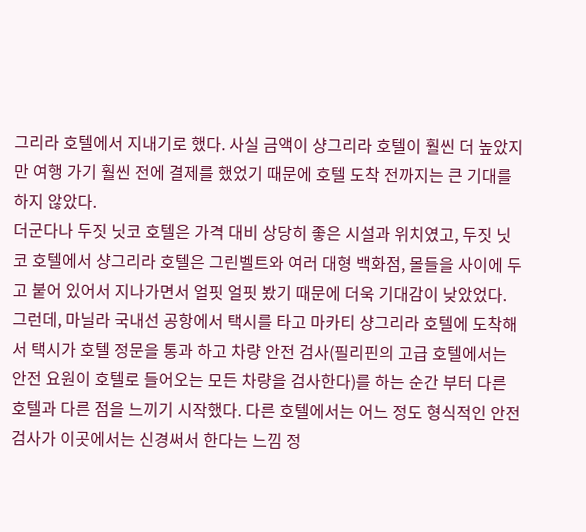그리라 호텔에서 지내기로 했다. 사실 금액이 샹그리라 호텔이 훨씬 더 높았지만 여행 가기 훨씬 전에 결제를 했었기 때문에 호텔 도착 전까지는 큰 기대를 하지 않았다.
더군다나 두짓 닛코 호텔은 가격 대비 상당히 좋은 시설과 위치였고, 두짓 닛코 호텔에서 샹그리라 호텔은 그린벨트와 여러 대형 백화점, 몰들을 사이에 두고 붙어 있어서 지나가면서 얼핏 얼핏 봤기 때문에 더욱 기대감이 낮았었다.
그런데, 마닐라 국내선 공항에서 택시를 타고 마카티 샹그리라 호텔에 도착해서 택시가 호텔 정문을 통과 하고 차량 안전 검사(필리핀의 고급 호텔에서는 안전 요원이 호텔로 들어오는 모든 차량을 검사한다)를 하는 순간 부터 다른 호텔과 다른 점을 느끼기 시작했다. 다른 호텔에서는 어느 정도 형식적인 안전 검사가 이곳에서는 신경써서 한다는 느낌 정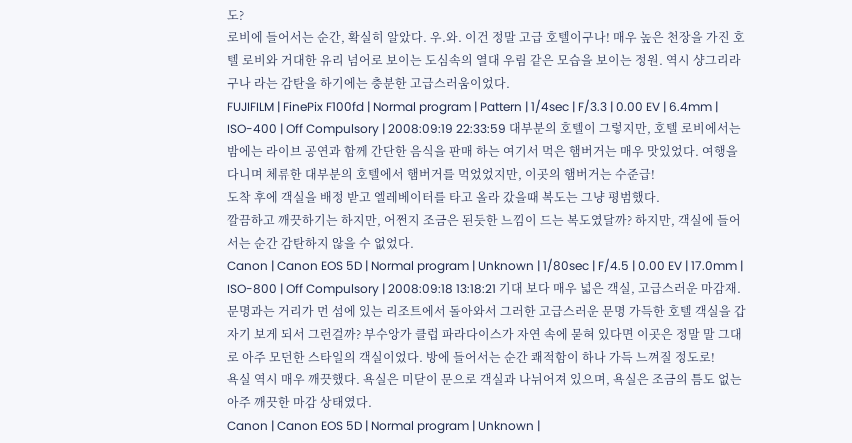도?
로비에 들어서는 순간, 확실히 알았다. 우.와. 이건 정말 고급 호텔이구나! 매우 높은 천장을 가진 호텔 로비와 거대한 유리 넘어로 보이는 도심속의 열대 우림 같은 모습을 보이는 정원. 역시 샹그리라구나 라는 감탄을 하기에는 충분한 고급스러움이었다.
FUJIFILM | FinePix F100fd | Normal program | Pattern | 1/4sec | F/3.3 | 0.00 EV | 6.4mm | ISO-400 | Off Compulsory | 2008:09:19 22:33:59 대부분의 호텔이 그렇지만, 호텔 로비에서는 밤에는 라이브 공연과 함께 간단한 음식을 판매 하는 여기서 먹은 햄버거는 매우 맛있었다. 여행을 다니며 체류한 대부분의 호텔에서 햄버거를 먹었었지만, 이곳의 햄버거는 수준급!
도착 후에 객실을 배정 받고 엘레베이터를 타고 올라 갔을때 복도는 그냥 평범했다.
깔끔하고 깨끗하기는 하지만, 어쩐지 조금은 된듯한 느낌이 드는 복도였달까? 하지만, 객실에 들어서는 순간 감탄하지 않을 수 없었다.
Canon | Canon EOS 5D | Normal program | Unknown | 1/80sec | F/4.5 | 0.00 EV | 17.0mm | ISO-800 | Off Compulsory | 2008:09:18 13:18:21 기대 보다 매우 넓은 객실, 고급스러운 마감재. 문명과는 거리가 먼 섬에 있는 리조트에서 돌아와서 그러한 고급스러운 문명 가득한 호텔 객실을 갑자기 보게 되서 그런걸까? 부수앙가 클럽 파라다이스가 자연 속에 묻혀 있다면 이곳은 정말 말 그대로 아주 모던한 스타일의 객실이었다. 방에 들어서는 순간 쾌적함이 하나 가득 느껴질 정도로!
욕실 역시 매우 깨끗했다. 욕실은 미닫이 문으로 객실과 나뉘어져 있으며, 욕실은 조금의 틈도 없는 아주 깨끗한 마감 상태였다.
Canon | Canon EOS 5D | Normal program | Unknown |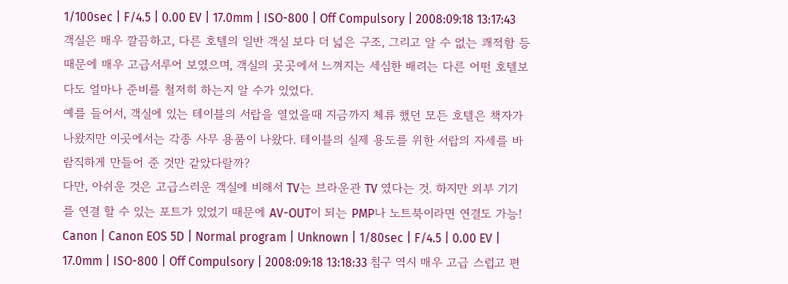1/100sec | F/4.5 | 0.00 EV | 17.0mm | ISO-800 | Off Compulsory | 2008:09:18 13:17:43 객실은 매우 깔끔하고, 다른 호텔의 일반 객실 보다 더 넓은 구조, 그리고 알 수 없는 쾌적함 등 때문에 매우 고급서루어 보였으며, 객실의 곳곳에서 느껴지는 세심한 배려는 다른 어떤 호텔보다도 얼마나 준비를 철저히 하는지 알 수가 있었다.
예를 들어서, 객실에 있는 테이블의 서랍을 열었을때 지금까지 체류 했던 모든 호텔은 책자가 나왔지만 이곳에서는 각종 사무 용품이 나왔다. 테이블의 실제 용도를 위한 서랍의 자세를 바람직하게 만들어 준 것만 같았다랄까?
다만, 아쉬운 것은 고급스러운 객실에 비해서 TV는 브라운관 TV 였다는 것. 하지만 외부 기기를 연결 할 수 있는 포트가 있었기 때문에 AV-OUT이 되는 PMP나 노트북이라면 연결도 가능!
Canon | Canon EOS 5D | Normal program | Unknown | 1/80sec | F/4.5 | 0.00 EV | 17.0mm | ISO-800 | Off Compulsory | 2008:09:18 13:18:33 침구 역시 매우 고급 스럽고 편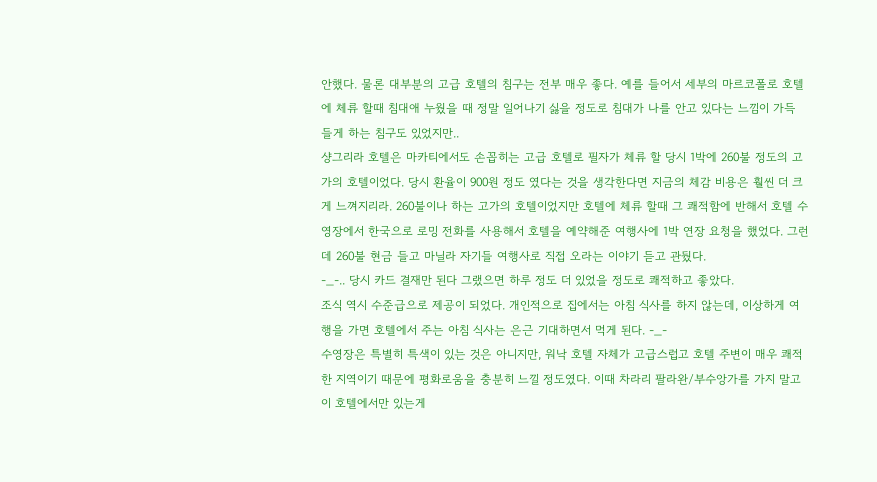안했다. 물론 대부분의 고급 호텔의 침구는 전부 매우 좋다. 예를 들어서 세부의 마르코폴로 호텔에 체류 할때 침대애 누웠을 때 정말 일어나기 싫을 정도로 침대가 나를 안고 있다는 느낌이 가득 들게 하는 침구도 있었지만..
샹그리라 호텔은 마카티에서도 손꼽히는 고급 호텔로 필자가 체류 할 당시 1박에 260불 정도의 고가의 호텔이었다. 당시 환율이 900원 정도 였다는 것을 생각한다면 지금의 체감 비용은 훨씬 더 크게 느껴지리라. 260불이나 하는 고가의 호텔이었지만 호텔에 체류 할때 그 쾌적함에 반해서 호텔 수영장에서 한국으로 로밍 전화를 사용해서 호텔을 예약해준 여행사에 1박 연장 요청을 했었다. 그런데 260불 현금 들고 마닐라 자기들 여행사로 직접 오라는 이야기 듣고 관뒀다.
-_-.. 당시 카드 결재만 된다 그랬으면 하루 정도 더 있었을 정도로 쾌적하고 좋았다.
조식 역시 수준급으로 제공이 되었다. 개인적으로 집에서는 아침 식사를 하지 않는데, 이상하게 여행을 가면 호텔에서 주는 아침 식사는 은근 기대하면서 먹게 된다. -_-
수영장은 특별히 특색이 있는 것은 아니지만, 워낙 호텔 자체가 고급스럽고 호텔 주변이 매우 쾌적한 지역이기 때문에 평화로움을 충분히 느낄 정도였다. 이때 차라리 팔라완/부수앙가를 가지 말고 이 호텔에서만 있는게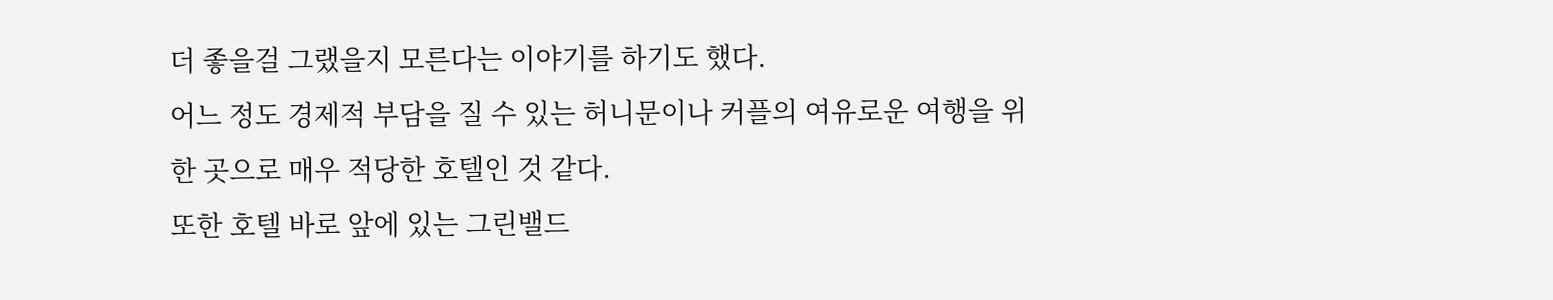더 좋을걸 그랬을지 모른다는 이야기를 하기도 했다.
어느 정도 경제적 부담을 질 수 있는 허니문이나 커플의 여유로운 여행을 위한 곳으로 매우 적당한 호텔인 것 같다.
또한 호텔 바로 앞에 있는 그린밸드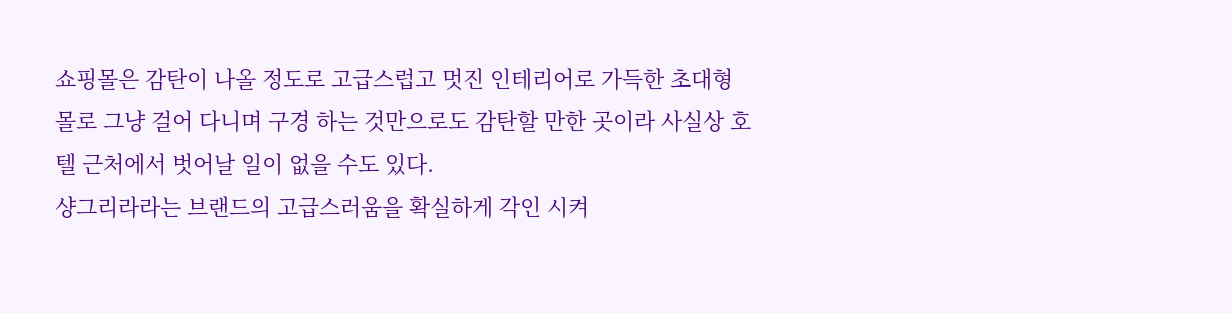쇼핑몰은 감탄이 나올 정도로 고급스럽고 멋진 인테리어로 가득한 초대형 몰로 그냥 걸어 다니며 구경 하는 것만으로도 감탄할 만한 곳이라 사실상 호텔 근처에서 벗어날 일이 없을 수도 있다.
샹그리라라는 브랜드의 고급스러움을 확실하게 각인 시켜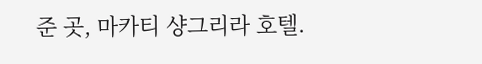준 곳, 마카티 샹그리라 호텔.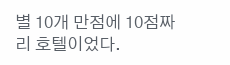별 10개 만점에 10점짜리 호텔이었다.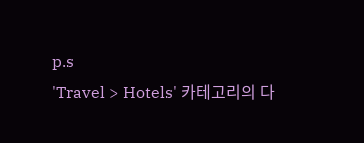p.s
'Travel > Hotels' 카테고리의 다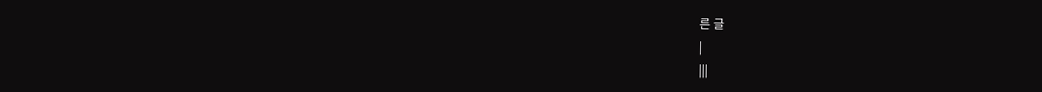른 글
|
|||